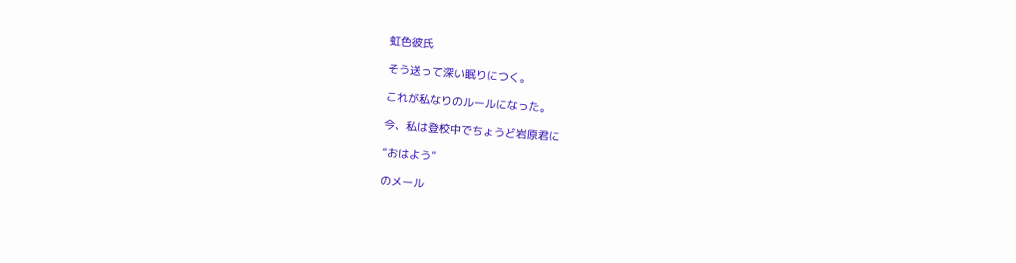虹色彼氏

そう送って深い眠りにつく。

これが私なりのルールになった。

今、私は登校中でちょうど岩原君に

“おはよう”

のメール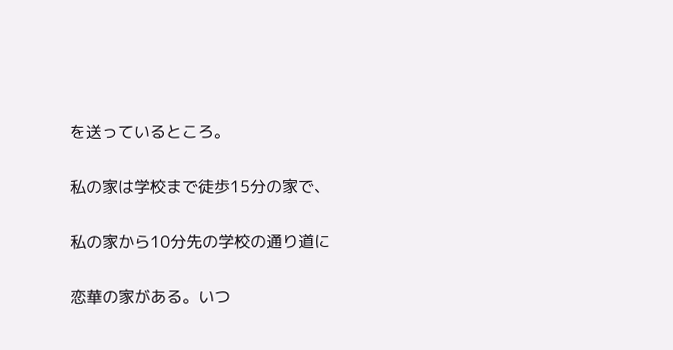を送っているところ。

私の家は学校まで徒歩15分の家で、

私の家から10分先の学校の通り道に

恋華の家がある。いつ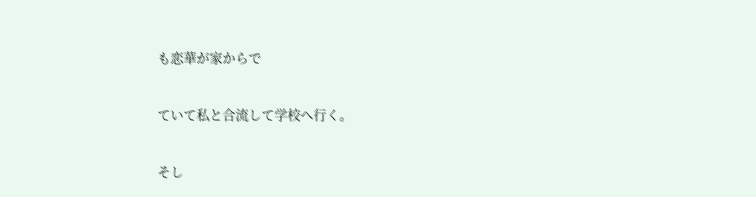も恋華が家からで

ていて私と合流して学校へ行く。

そし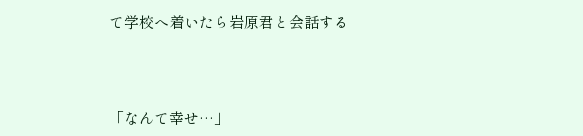て学校へ着いたら岩原君と会話する



「なんて幸せ…」